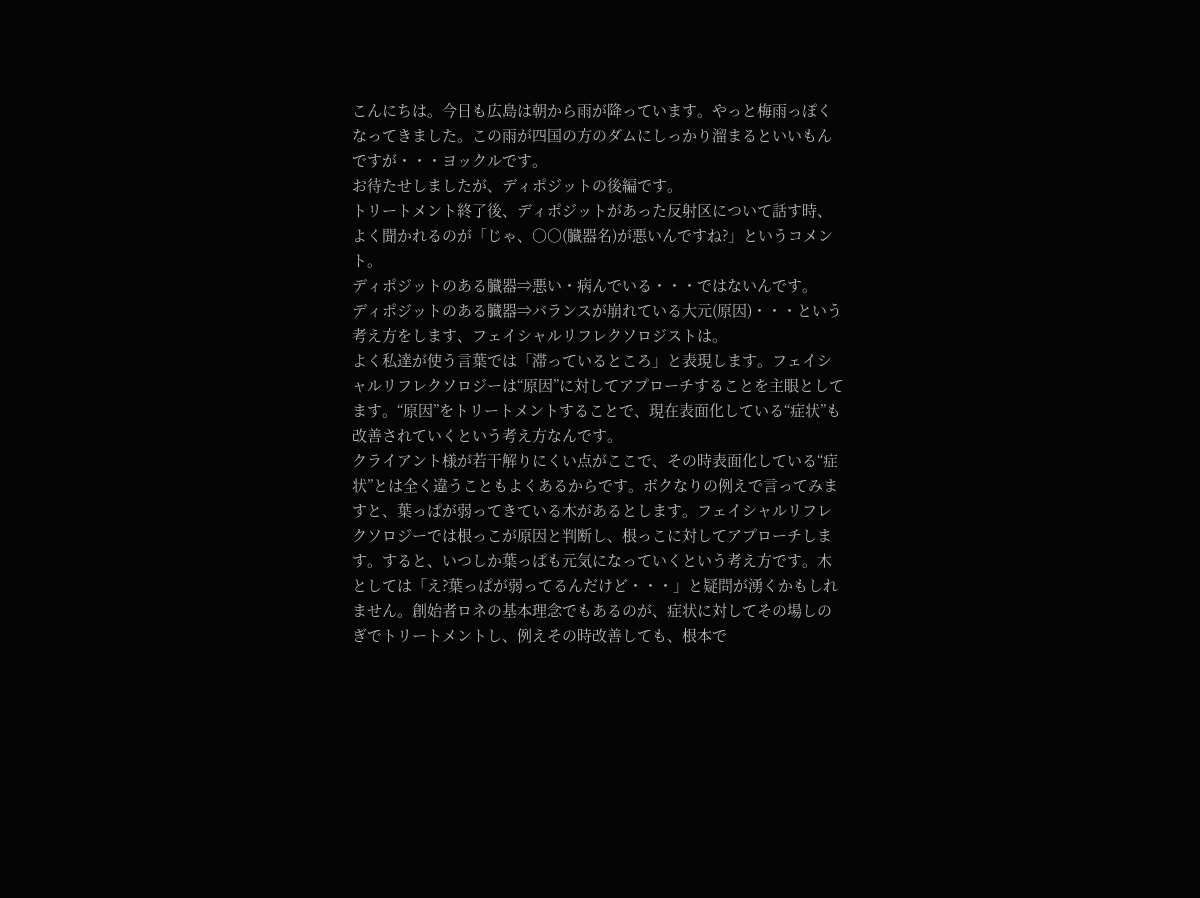こんにちは。今日も広島は朝から雨が降っています。やっと梅雨っぽくなってきました。この雨が四国の方のダムにしっかり溜まるといいもんですが・・・ヨックルです。
お待たせしましたが、ディポジットの後編です。
トリートメント終了後、ディポジットがあった反射区について話す時、よく聞かれるのが「じゃ、○○(臓器名)が悪いんですね?」というコメント。
ディポジットのある臓器⇒悪い・病んでいる・・・ではないんです。
ディポジットのある臓器⇒バランスが崩れている大元(原因)・・・という考え方をします、フェイシャルリフレクソロジストは。
よく私達が使う言葉では「滞っているところ」と表現します。フェイシャルリフレクソロジーは“原因”に対してアプローチすることを主眼としてます。“原因”をトリートメントすることで、現在表面化している“症状”も改善されていくという考え方なんです。
クライアント様が若干解りにくい点がここで、その時表面化している“症状”とは全く違うこともよくあるからです。ボクなりの例えで言ってみますと、葉っぱが弱ってきている木があるとします。フェイシャルリフレクソロジーでは根っこが原因と判断し、根っこに対してアプローチします。すると、いつしか葉っぱも元気になっていくという考え方です。木としては「え?葉っぱが弱ってるんだけど・・・」と疑問が湧くかもしれません。創始者ロネの基本理念でもあるのが、症状に対してその場しのぎでトリートメントし、例えその時改善しても、根本で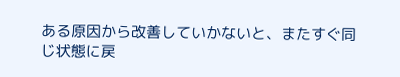ある原因から改善していかないと、またすぐ同じ状態に戻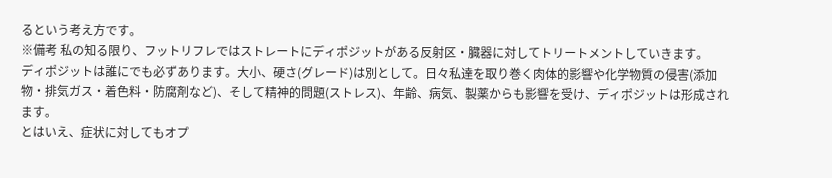るという考え方です。
※備考 私の知る限り、フットリフレではストレートにディポジットがある反射区・臓器に対してトリートメントしていきます。
ディポジットは誰にでも必ずあります。大小、硬さ(グレード)は別として。日々私達を取り巻く肉体的影響や化学物質の侵害(添加物・排気ガス・着色料・防腐剤など)、そして精神的問題(ストレス)、年齢、病気、製薬からも影響を受け、ディポジットは形成されます。
とはいえ、症状に対してもオプ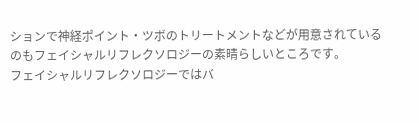ションで神経ポイント・ツボのトリートメントなどが用意されているのもフェイシャルリフレクソロジーの素晴らしいところです。
フェイシャルリフレクソロジーではバ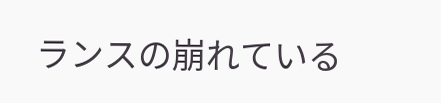ランスの崩れている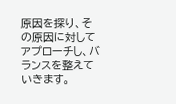原因を探り、その原因に対してアプローチし、バランスを整えていきます。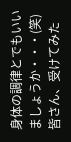身体の調律とでもいいましょうか・・・(笑)
皆さん、受けてみた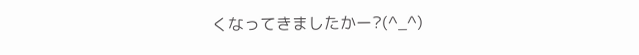くなってきましたかー?(^_^)